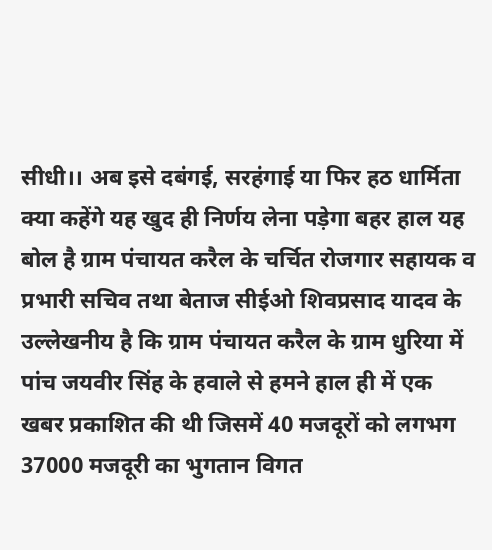सीधी।। अब इसे दबंगई, सरहंगाई या फिर हठ धार्मिता क्या कहेंगे यह खुद ही निर्णय लेना पड़ेगा बहर हाल यह बोल है ग्राम पंचायत करैल के चर्चित रोजगार सहायक व प्रभारी सचिव तथा बेताज सीईओ शिवप्रसाद यादव के उल्लेखनीय है कि ग्राम पंचायत करैल के ग्राम धुरिया में पांच जयवीर सिंह के हवाले से हमने हाल ही में एक खबर प्रकाशित की थी जिसमें 40 मजदूरों को लगभग 37000 मजदूरी का भुगतान विगत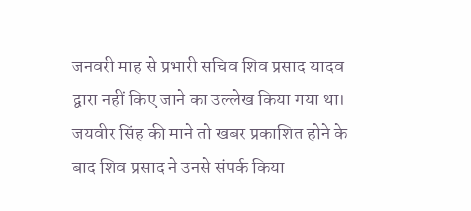जनवरी माह से प्रभारी सचिव शिव प्रसाद यादव द्वारा नहीं किए जाने का उल्लेख किया गया था। जयवीर सिंह की माने तो खबर प्रकाशित होने के बाद शिव प्रसाद ने उनसे संपर्क किया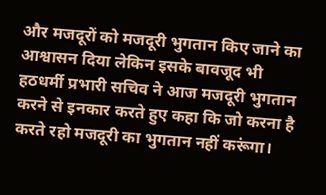और मजदूरों को मजदूरी भुगतान किए जाने का आश्वासन दिया लेकिन इसके बावजूद भी हठधर्मी प्रभारी सचिव ने आज मजदूरी भुगतान करने से इनकार करते हुए कहा कि जो करना है करते रहो मजदूरी का भुगतान नहीं करूंगा।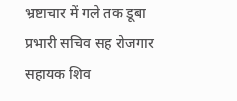भ्रष्टाचार में गले तक डूबा प्रभारी सचिव सह रोजगार सहायक शिव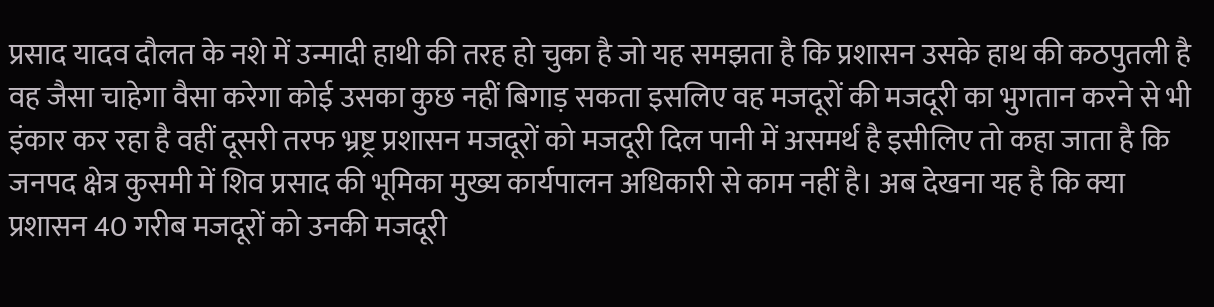प्रसाद यादव दौलत के नशे में उन्मादी हाथी की तरह हो चुका है जो यह समझता है कि प्रशासन उसके हाथ की कठपुतली है वह जैसा चाहेगा वैसा करेगा कोई उसका कुछ नहीं बिगाड़ सकता इसलिए वह मजदूरों की मजदूरी का भुगतान करने से भी इंकार कर रहा है वहीं दूसरी तरफ भ्रष्ट्र प्रशासन मजदूरों को मजदूरी दिल पानी में असमर्थ है इसीलिए तो कहा जाता है कि जनपद क्षेत्र कुसमी में शिव प्रसाद की भूमिका मुख्य कार्यपालन अधिकारी से काम नहीं है। अब देखना यह है कि क्या प्रशासन 40 गरीब मजदूरों को उनकी मजदूरी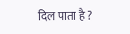दिल पाता है ?